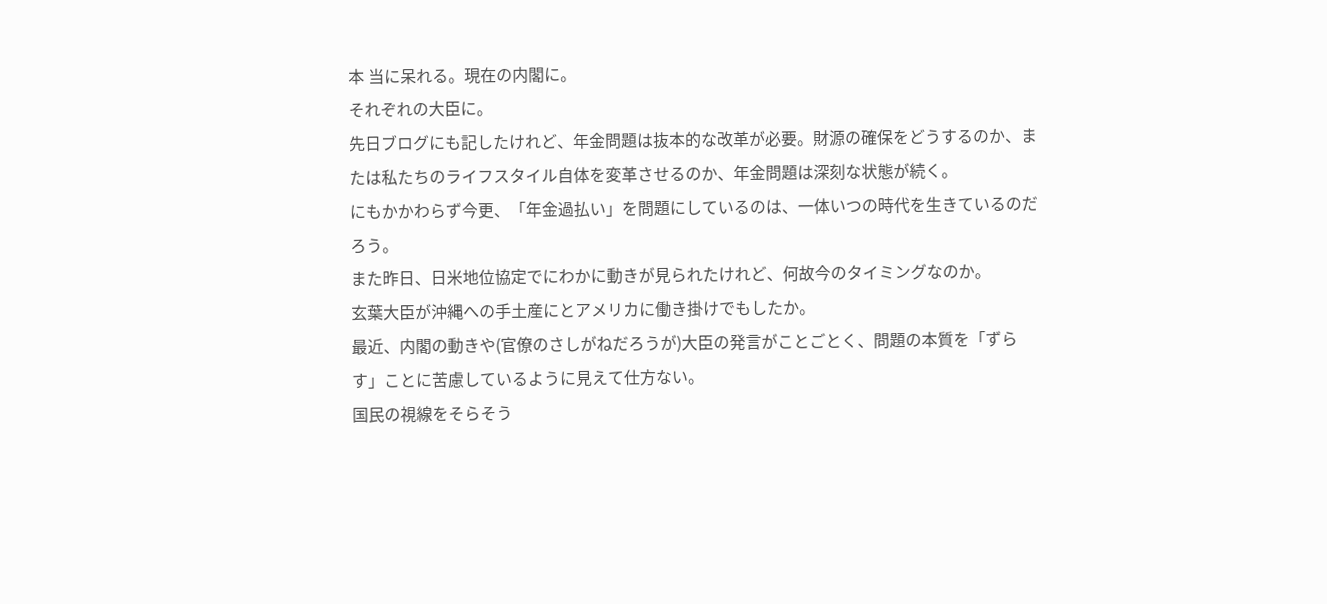本 当に呆れる。現在の内閣に。
それぞれの大臣に。
先日ブログにも記したけれど、年金問題は抜本的な改革が必要。財源の確保をどうするのか、または私たちのライフスタイル自体を変革させるのか、年金問題は深刻な状態が続く。
にもかかわらず今更、「年金過払い」を問題にしているのは、一体いつの時代を生きているのだろう。
また昨日、日米地位協定でにわかに動きが見られたけれど、何故今のタイミングなのか。
玄葉大臣が沖縄への手土産にとアメリカに働き掛けでもしたか。
最近、内閣の動きや(官僚のさしがねだろうが)大臣の発言がことごとく、問題の本質を「ずらす」ことに苦慮しているように見えて仕方ない。
国民の視線をそらそう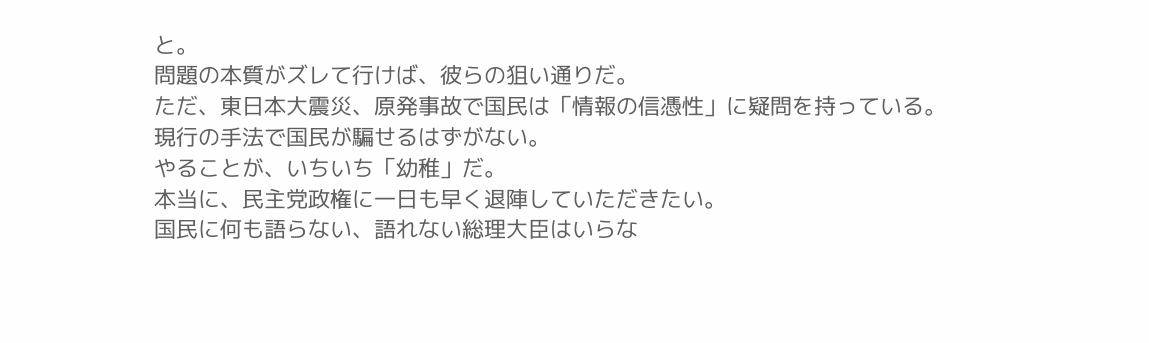と。
問題の本質がズレて行けば、彼らの狙い通りだ。
ただ、東日本大震災、原発事故で国民は「情報の信憑性」に疑問を持っている。
現行の手法で国民が騙せるはずがない。
やることが、いちいち「幼稚」だ。
本当に、民主党政権に一日も早く退陣していただきたい。
国民に何も語らない、語れない総理大臣はいらな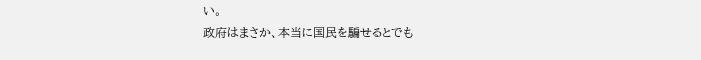い。
政府はまさか、本当に国民を騙せるとでも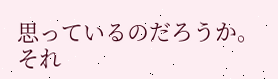思っているのだろうか。
それ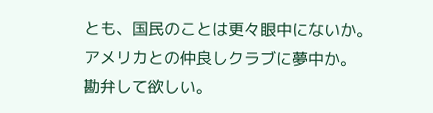とも、国民のことは更々眼中にないか。
アメリカとの仲良しクラブに夢中か。
勘弁して欲しい。